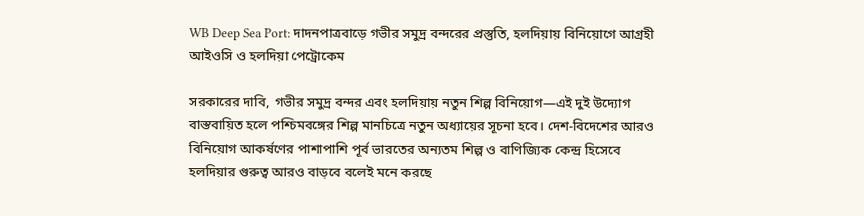WB Deep Sea Port: দাদনপাত্রবাড়ে গভীর সমুদ্র বন্দরের প্রস্তুতি, হলদিয়ায় বিনিয়োগে আগ্রহী আইওসি ও হলদিয়া পেট্রোকেম

সরকারের দাবি, গভীর সমুদ্র বন্দর এবং হলদিয়ায় নতুন শিল্প বিনিয়োগ—এই দুই উদ্যোগ বাস্তবায়িত হলে পশ্চিমবঙ্গের শিল্প মানচিত্রে নতুন অধ্যায়ের সূচনা হবে। দেশ-বিদেশের আরও বিনিয়োগ আকর্ষণের পাশাপাশি পূর্ব ভারতের অন্যতম শিল্প ও বাণিজ্যিক কেন্দ্র হিসেবে হলদিয়ার গুরুত্ব আরও বাড়বে বলেই মনে করছে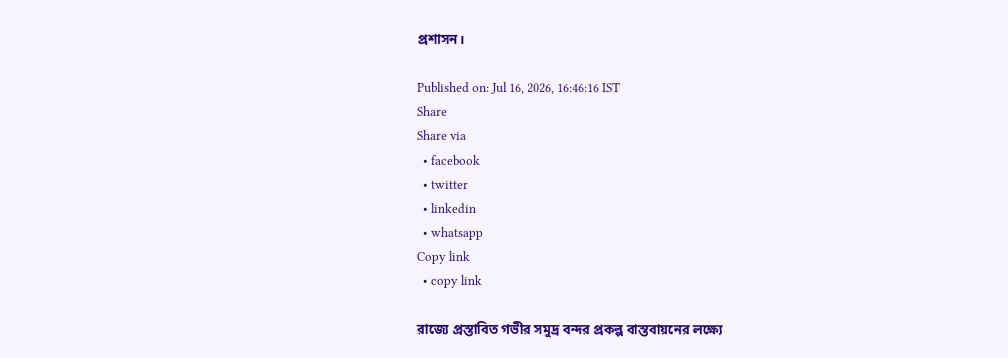প্রশাসন।

Published on: Jul 16, 2026, 16:46:16 IST
Share
Share via
  • facebook
  • twitter
  • linkedin
  • whatsapp
Copy link
  • copy link

রাজ্যে প্রস্তাবিত গভীর সমুদ্র বন্দর প্রকল্প বাস্তবায়নের লক্ষ্যে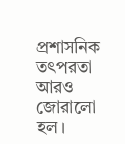প্রশাসনিক তৎপরতা আরও জোরালো হল।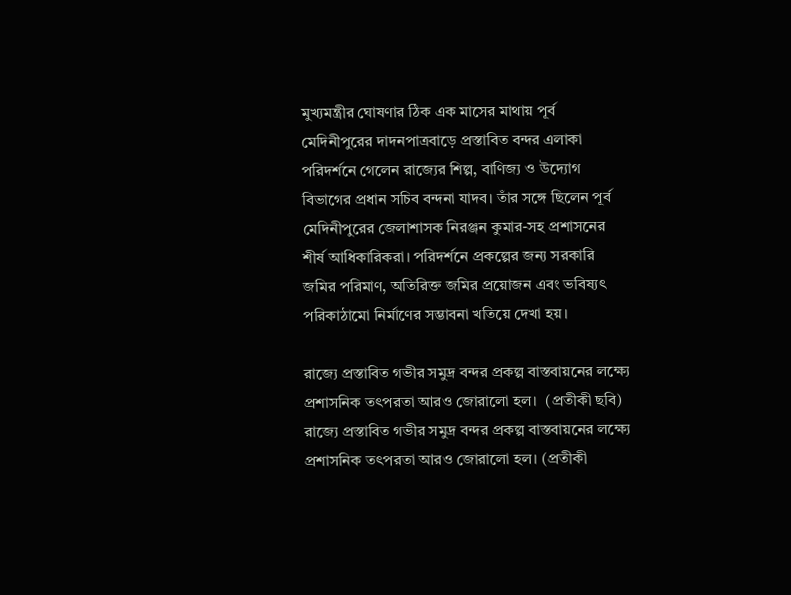মুখ্যমন্ত্রীর ঘোষণার ঠিক এক মাসের মাথায় পূর্ব মেদিনীপুরের দাদনপাত্রবাড়ে প্রস্তাবিত বন্দর এলাকা পরিদর্শনে গেলেন রাজ্যের শিল্প, বাণিজ্য ও উদ্যোগ বিভাগের প্রধান সচিব বন্দনা যাদব। তাঁর সঙ্গে ছিলেন পূর্ব মেদিনীপুরের জেলাশাসক নিরঞ্জন কুমার-সহ প্রশাসনের শীর্ষ আধিকারিকরা। পরিদর্শনে প্রকল্পের জন্য সরকারি জমির পরিমাণ, অতিরিক্ত জমির প্রয়োজন এবং ভবিষ্যৎ পরিকাঠামো নির্মাণের সম্ভাবনা খতিয়ে দেখা হয়।

রাজ্যে প্রস্তাবিত গভীর সমুদ্র বন্দর প্রকল্প বাস্তবায়নের লক্ষ্যে প্রশাসনিক তৎপরতা আরও জোরালো হল।  (প্রতীকী ছবি)
রাজ্যে প্রস্তাবিত গভীর সমুদ্র বন্দর প্রকল্প বাস্তবায়নের লক্ষ্যে প্রশাসনিক তৎপরতা আরও জোরালো হল। (প্রতীকী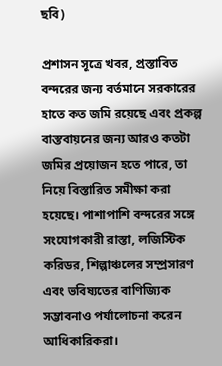ছবি)

প্রশাসন সূত্রে খবর, প্রস্তাবিত বন্দরের জন্য বর্তমানে সরকারের হাতে কত জমি রয়েছে এবং প্রকল্প বাস্তবায়নের জন্য আরও কতটা জমির প্রয়োজন হতে পারে, তা নিয়ে বিস্তারিত সমীক্ষা করা হয়েছে। পাশাপাশি বন্দরের সঙ্গে সংযোগকারী রাস্তা, লজিস্টিক করিডর, শিল্পাঞ্চলের সম্প্রসারণ এবং ভবিষ্যতের বাণিজ্যিক সম্ভাবনাও পর্যালোচনা করেন আধিকারিকরা।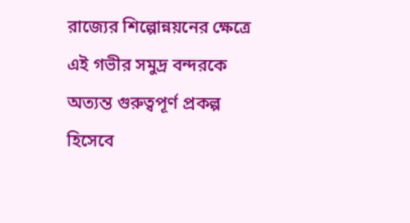রাজ্যের শিল্পোন্নয়নের ক্ষেত্রে এই গভীর সমুদ্র বন্দরকে অত্যন্ত গুরুত্বপূর্ণ প্রকল্প হিসেবে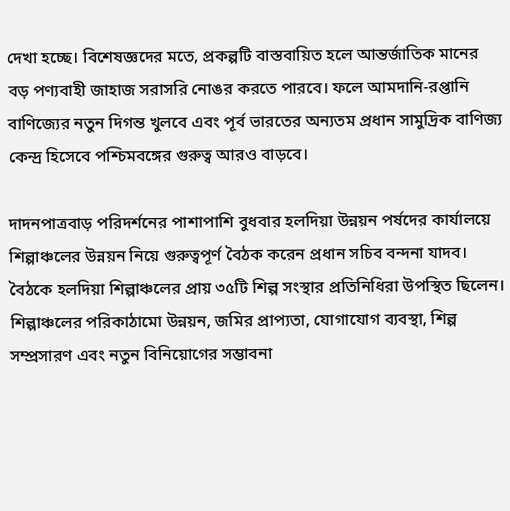দেখা হচ্ছে। বিশেষজ্ঞদের মতে, প্রকল্পটি বাস্তবায়িত হলে আন্তর্জাতিক মানের বড় পণ্যবাহী জাহাজ সরাসরি নোঙর করতে পারবে। ফলে আমদানি-রপ্তানি বাণিজ্যের নতুন দিগন্ত খুলবে এবং পূর্ব ভারতের অন্যতম প্রধান সামুদ্রিক বাণিজ্য কেন্দ্র হিসেবে পশ্চিমবঙ্গের গুরুত্ব আরও বাড়বে।

দাদনপাত্রবাড় পরিদর্শনের পাশাপাশি বুধবার হলদিয়া উন্নয়ন পর্ষদের কার্যালয়ে শিল্পাঞ্চলের উন্নয়ন নিয়ে গুরুত্বপূর্ণ বৈঠক করেন প্রধান সচিব বন্দনা যাদব। বৈঠকে হলদিয়া শিল্পাঞ্চলের প্রায় ৩৫টি শিল্প সংস্থার প্রতিনিধিরা উপস্থিত ছিলেন। শিল্পাঞ্চলের পরিকাঠামো উন্নয়ন, জমির প্রাপ্যতা, যোগাযোগ ব্যবস্থা, শিল্প সম্প্রসারণ এবং নতুন বিনিয়োগের সম্ভাবনা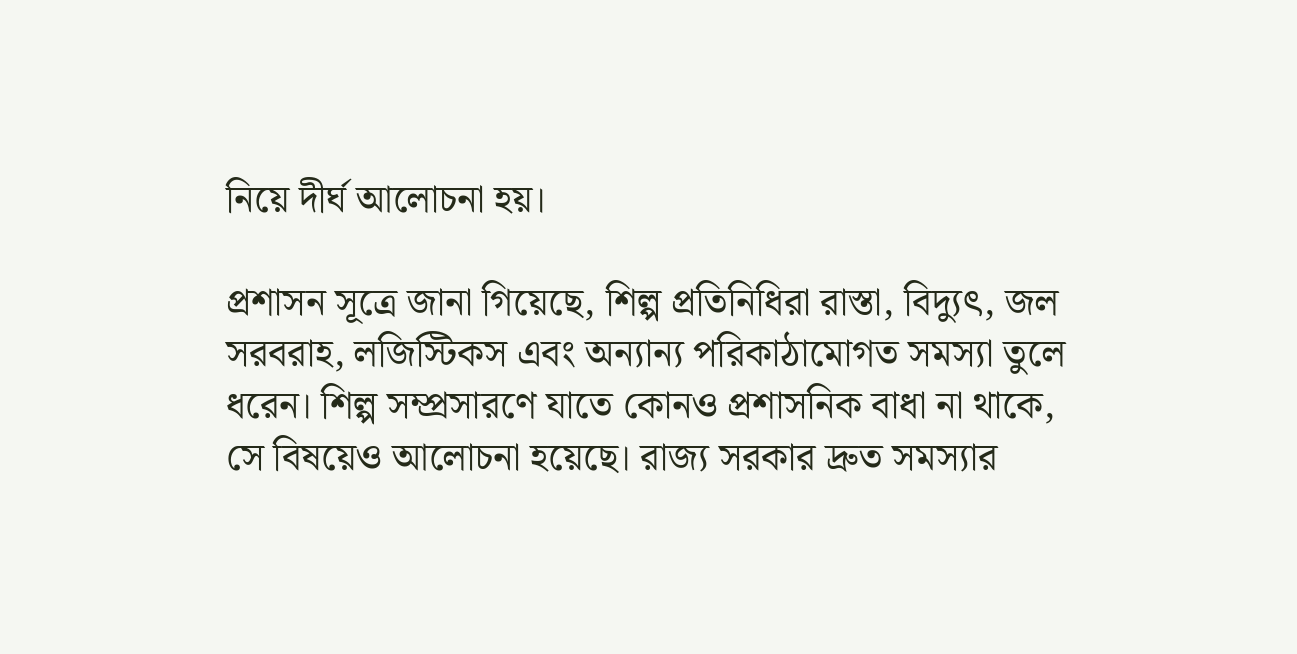নিয়ে দীর্ঘ আলোচনা হয়।

প্রশাসন সূত্রে জানা গিয়েছে, শিল্প প্রতিনিধিরা রাস্তা, বিদ্যুৎ, জল সরবরাহ, লজিস্টিকস এবং অন্যান্য পরিকাঠামোগত সমস্যা তুলে ধরেন। শিল্প সম্প্রসারণে যাতে কোনও প্রশাসনিক বাধা না থাকে, সে বিষয়েও আলোচনা হয়েছে। রাজ্য সরকার দ্রুত সমস্যার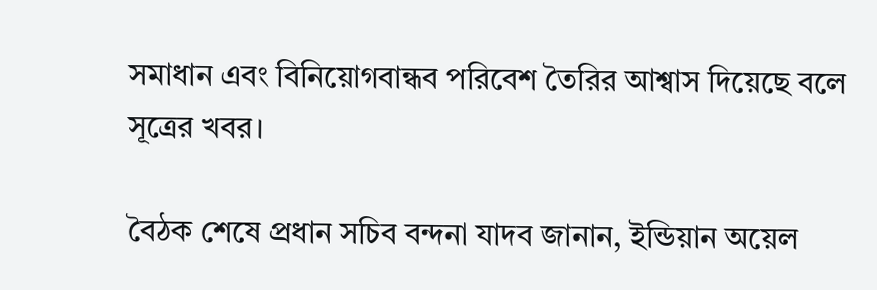সমাধান এবং বিনিয়োগবান্ধব পরিবেশ তৈরির আশ্বাস দিয়েছে বলে সূত্রের খবর।

বৈঠক শেষে প্রধান সচিব বন্দনা যাদব জানান, ইন্ডিয়ান অয়েল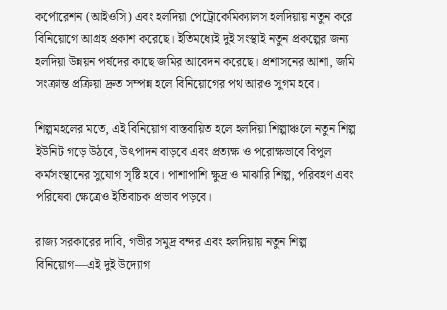কর্পোরেশন (আইওসি) এবং হলদিয়া পেট্রোকেমিক্যালস হলদিয়ায় নতুন করে বিনিয়োগে আগ্রহ প্রকাশ করেছে। ইতিমধ্যেই দুই সংস্থাই নতুন প্রকল্পের জন্য হলদিয়া উন্নয়ন পর্ষদের কাছে জমির আবেদন করেছে। প্রশাসনের আশা, জমি সংক্রান্ত প্রক্রিয়া দ্রুত সম্পন্ন হলে বিনিয়োগের পথ আরও সুগম হবে।

শিল্পমহলের মতে, এই বিনিয়োগ বাস্তবায়িত হলে হলদিয়া শিল্পাঞ্চলে নতুন শিল্প ইউনিট গড়ে উঠবে, উৎপাদন বাড়বে এবং প্রত্যক্ষ ও পরোক্ষভাবে বিপুল কর্মসংস্থানের সুযোগ সৃষ্টি হবে। পাশাপাশি ক্ষুদ্র ও মাঝারি শিল্প, পরিবহণ এবং পরিষেবা ক্ষেত্রেও ইতিবাচক প্রভাব পড়বে।

রাজ্য সরকারের দাবি, গভীর সমুদ্র বন্দর এবং হলদিয়ায় নতুন শিল্প বিনিয়োগ—এই দুই উদ্যোগ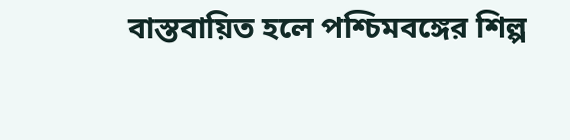বাস্তবায়িত হলে পশ্চিমবঙ্গের শিল্প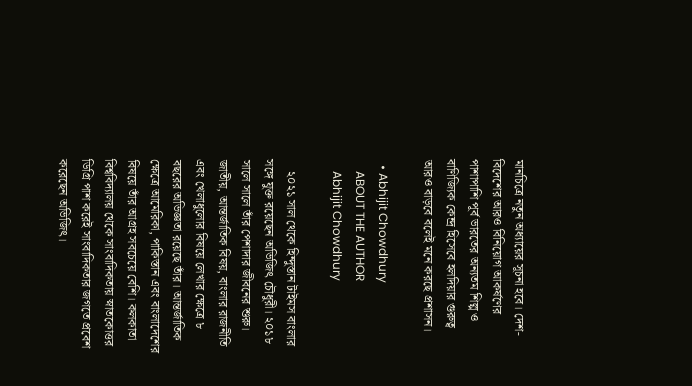মানচিত্রে নতুন অধ্যায়ের সূচনা হবে। দেশ-বিদেশের আরও বিনিয়োগ আকর্ষণের পাশাপাশি পূর্ব ভারতের অন্যতম শিল্প ও বাণিজ্যিক কেন্দ্র হিসেবে হলদিয়ার গুরুত্ব আরও বাড়বে বলেই মনে করছে প্রশাসন।

  • Abhijit Chowdhury
    ABOUT THE AUTHOR
    Abhijit Chowdhury

    ২০২১ সাল থেকে হিন্দুস্তান টাইমস বাংলার সঙ্গে যুক্ত রয়েছেন অভিজিৎ চৌধুরী। ২০১৮ সালে সালে তাঁর পেশাদার জীবনের শুরু। জাতীয়, আন্তর্জাতিক বিষয়, বাংলার রাজনীতি এবং খেলাধুলোর বিষয়ে লেখার ক্ষেত্রে ৮ বছরের অভিজ্ঞতা রয়েছে তাঁর। আন্তর্জাতিক ক্ষেত্রে আমেরিকা, পাকিস্তান এবং বাংলাদেশের বিষয়ে তাঁর আগ্রহ সবচেয়ে বেশি। কলকাতা বিশ্ববিদ্যালয় থেকে সাংবাদিকতায় স্নাতকোত্তর ডিগ্রি পাশ করেই সাংবাদিকতার জগতে প্রবেশ করেছেন অভিজিৎ।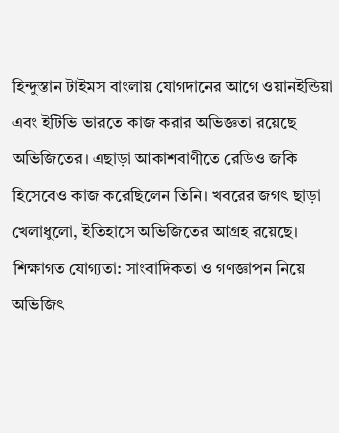হিন্দুস্তান টাইমস বাংলায় যোগদানের আগে ওয়ানইন্ডিয়া এবং ইটিভি ভারতে কাজ করার অভিজ্ঞতা রয়েছে অভিজিতের। এছাড়া আকাশবাণীতে রেডিও জকি হিসেবেও কাজ করেছিলেন তিনি। খবরের জগৎ ছাড়া খেলাধুলো, ইতিহাসে অভিজিতের আগ্রহ রয়েছে। শিক্ষাগত যোগ্যতা: সাংবাদিকতা ও গণজ্ঞাপন নিয়ে অভিজিৎ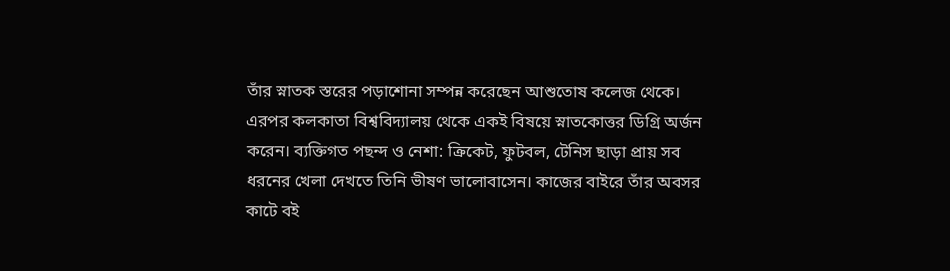তাঁর স্নাতক স্তরের পড়াশোনা সম্পন্ন করেছেন আশুতোষ কলেজ থেকে। এরপর কলকাতা বিশ্ববিদ্যালয় থেকে একই বিষয়ে স্নাতকোত্তর ডিগ্রি অর্জন করেন। ব্যক্তিগত পছন্দ ও নেশা: ক্রিকেট, ফুটবল, টেনিস ছাড়া প্রায় সব ধরনের খেলা দেখতে তিনি ভীষণ ভালোবাসেন। কাজের বাইরে তাঁর অবসর কাটে বই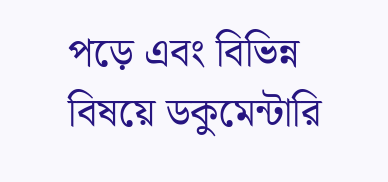পড়ে এবং বিভিন্ন বিষয়ে ডকুমেন্টারি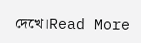দেখে।Read More